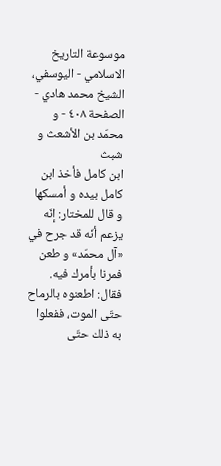موسوعة التاريخ الاسلامي - اليوسفي، الشيخ محمد هادي - الصفحة ٤٠٨ - و محمّد بن الأشعث و شبث
ابن كامل فأخذ ابن كامل بيده و أمسكها و قال للمختار: إنّه يزعم أنّه قد جرح في «آل محمّد» و طعن فمرنا بأمرك فيه. فقال: اطعنوه بالرماح حتّى الموت، ففعلوا به ذلك حتّى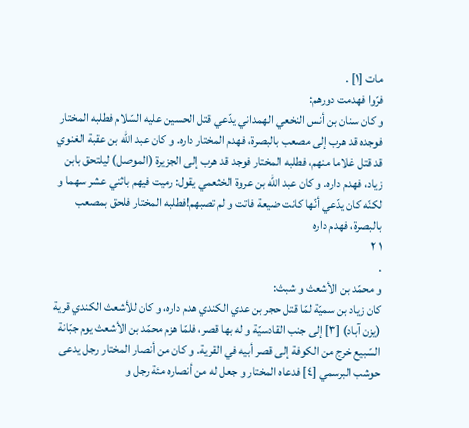مات [١] .
فرّوا فهدمت دورهم:
و كان سنان بن أنس النخعي الهمداني يدّعي قتل الحسين عليه السّلام فطلبه المختار فوجده قد هرب إلى مصعب بالبصرة، فهدم المختار داره. و كان عبد اللّه بن عقبة الغنوي قد قتل غلاما منهم، فطلبه المختار فوجد قد هرب إلى الجزيرة (الموصل) ليلتحق بابن زياد، فهدم داره. و كان عبد اللّه بن عروة الخثعمي يقول: رميت فيهم باثني عشر سهما و لكنّه كان يدّعي أنّها كانت ضيعة فاتت و لم تصبهم!فطلبه المختار فلحق بمصعب بالبصرة، فهدم داره
١ ٢
.
و محمّد بن الأشعث و شبث:
كان زياد بن سميّة لمّا قتل حجر بن عدي الكندي هدم داره، و كان للأشعث الكندي قرية (يزن آباد) [٣] إلى جنب القادسيّة و له بها قصر، فلمّا هزم محمّد بن الأشعث يوم جبّانة السّبيع خرج من الكوفة إلى قصر أبيه في القرية. و كان من أنصار المختار رجل يدعى حوشب البرسمي [٤] فدعاه المختار و جعل له من أنصاره مئة رجل و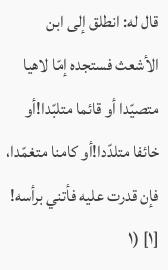قال له: انطلق إلى ابن الأشعث فستجده إمّا لاهيا متصيّدا أو قائما متلبّدا!أو خائفا متلدّدا!أو كامنا متغمّدا، فإن قدرت عليه فأتني برأسه!
[١] (١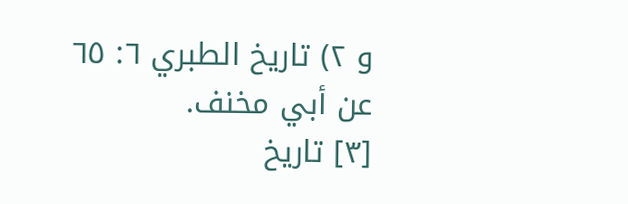و ٢) تاريخ الطبري ٦: ٦٥ عن أبي مخنف.
[٣] تاريخ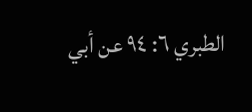الطبري ٦: ٩٤ عن أبي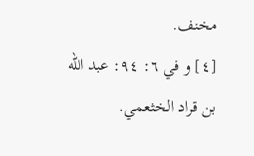مخنف.
[٤] و في ٦: ٩٤: عبد اللّه بن قراد الخثعمي.